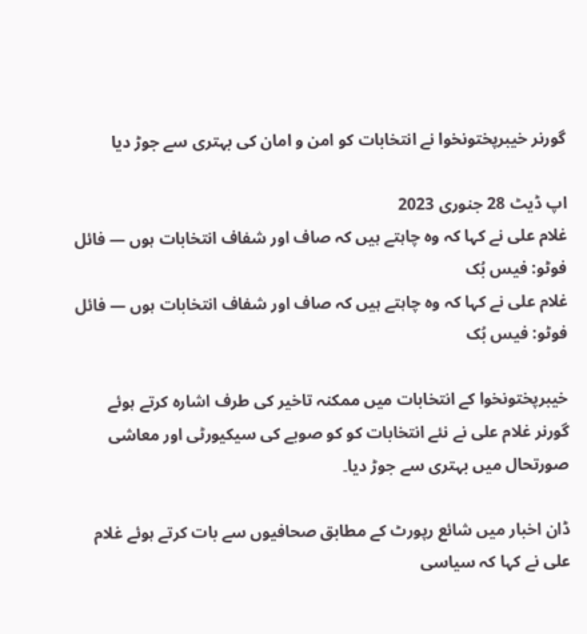گورنر خیبرپختونخوا نے انتخابات کو امن و امان کی بہتری سے جوڑ دیا

اپ ڈیٹ 28 جنوری 2023
غلام علی نے کہا کہ وہ چاہتے ہیں کہ صاف اور شفاف انتخابات ہوں — فائل فوٹو: فیس بُک
غلام علی نے کہا کہ وہ چاہتے ہیں کہ صاف اور شفاف انتخابات ہوں — فائل فوٹو: فیس بُک

خیبرپختونخوا کے انتخابات میں ممکنہ تاخیر کی طرف اشارہ کرتے ہوئے گورنر غلام علی نے نئے انتخابات کو کو صوبے کی سیکیورٹی اور معاشی صورتحال میں بہتری سے جوڑ دیا۔

ڈان اخبار میں شائع رپورٹ کے مطابق صحافیوں سے بات کرتے ہوئے غلام علی نے کہا کہ سیاسی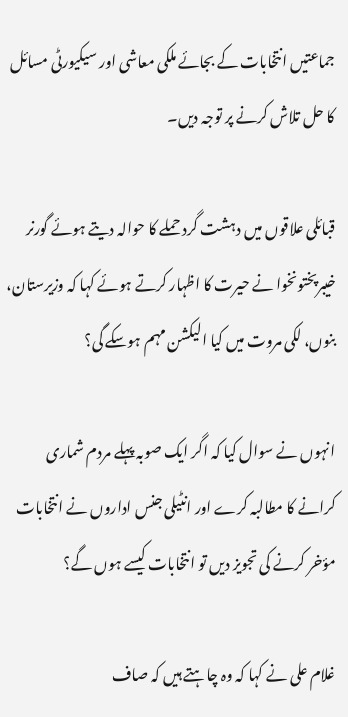جماعتیں انتخابات کے بجائے ملکی معاشی اور سیکیورٹی مسائل کا حل تلاش کرنے پر توجہ دیں۔

قبائلی علاقوں میں دہشت گرد حملے کا حوالہ دیتے ہوئے گورنر خیبرپختونخوا نے حیرت کا اظہار کرتے ہوئے کہا کہ وزیرستان، بنوں، لکی مروت میں کیا الیکشن مہم ہوسکے گی؟

انہوں نے سوال کیا کہ اگر ایک صوبہ پہلے مردم شماری کرانے کا مطالبہ کرے اور انٹیلی جنس اداروں نے انتخابات مؤخر کرنے کی تجویز دیں تو انتخابات کیسے ہوں گے؟

غلام علی نے کہا کہ وہ چاہتے ہیں کہ صاف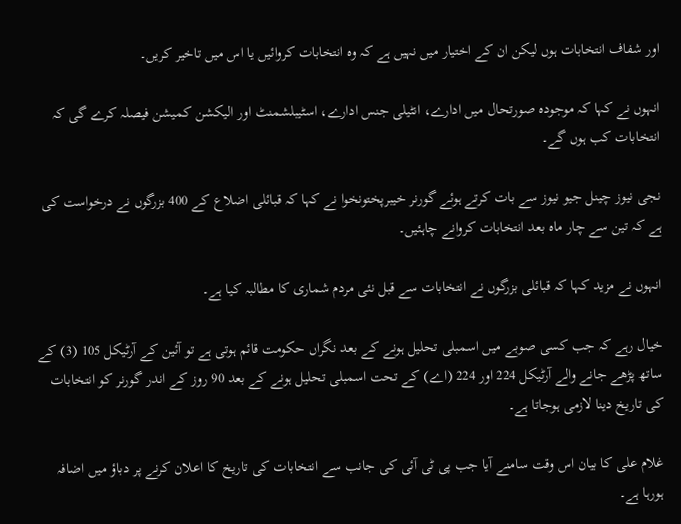اور شفاف انتخابات ہوں لیکن ان کے اختیار میں نہیں ہے کہ وہ انتخابات کروائیں یا اس میں تاخیر کریں۔

انہوں نے کہا کہ موجودہ صورتحال میں ادارے، انٹیلی جنس ادارے، اسٹیبلشمنٹ اور الیکشن کمیشن فیصلہ کرے گی کہ انتخابات کب ہوں گے۔

نجی نیوز چینل جیو نیوز سے بات کرتے ہوئے گورنر خیبرپختونخوا نے کہا کہ قبائلی اضلاع کے 400 بزرگوں نے درخواست کی ہے کہ تین سے چار ماہ بعد انتخابات کروانے چاہئیں۔

انہوں نے مزید کہا کہ قبائلی بزرگوں نے انتخابات سے قبل نئی مردم شماری کا مطالبہ کیا ہے۔

خیال رہے کہ جب کسی صوبے میں اسمبلی تحلیل ہونے کے بعد نگراں حکومت قائم ہوتی ہے تو آئین کے آرٹیکل 105 (3) کے ساتھ پڑھے جانے والے آرٹیکل 224 اور 224 (اے) کے تحت اسمبلی تحلیل ہونے کے بعد 90 روز کے اندر گورنر کو انتخابات کی تاریخ دینا لازمی ہوجاتا ہے۔

غلام علی کا بیان اس وقت سامنے آیا جب پی ٹی آئی کی جانب سے انتخابات کی تاریخ کا اعلان کرنے پر دباؤ میں اضافہ ہورہا ہے۔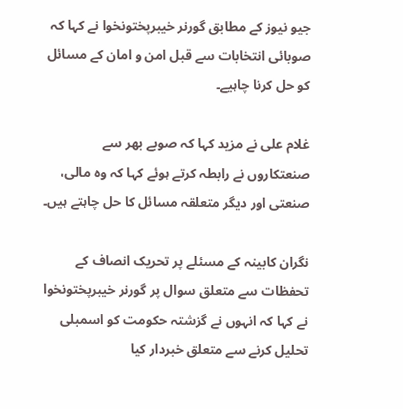جیو نیوز کے مطابق گورنر خیبرپختونخوا نے کہا کہ صوبائی انتخابات سے قبل امن و امان کے مسائل کو حل کرنا چاہیے۔

غلام علی نے مزید کہا کہ صوبے بھر سے صنعتکاروں نے رابطہ کرتے ہوئے کہا کہ وہ مالی، صنعتی اور دیگر متعلقہ مسائل کا حل چاہتے ہیں۔

نگران کابینہ کے مسئلے پر تحریک انصاف کے تحفظات سے متعلق سوال پر گورنر خیبرپختونخوا نے کہا کہ انہوں نے گزشتہ حکومت کو اسمبلی تحلیل کرنے سے متعلق خبردار کیا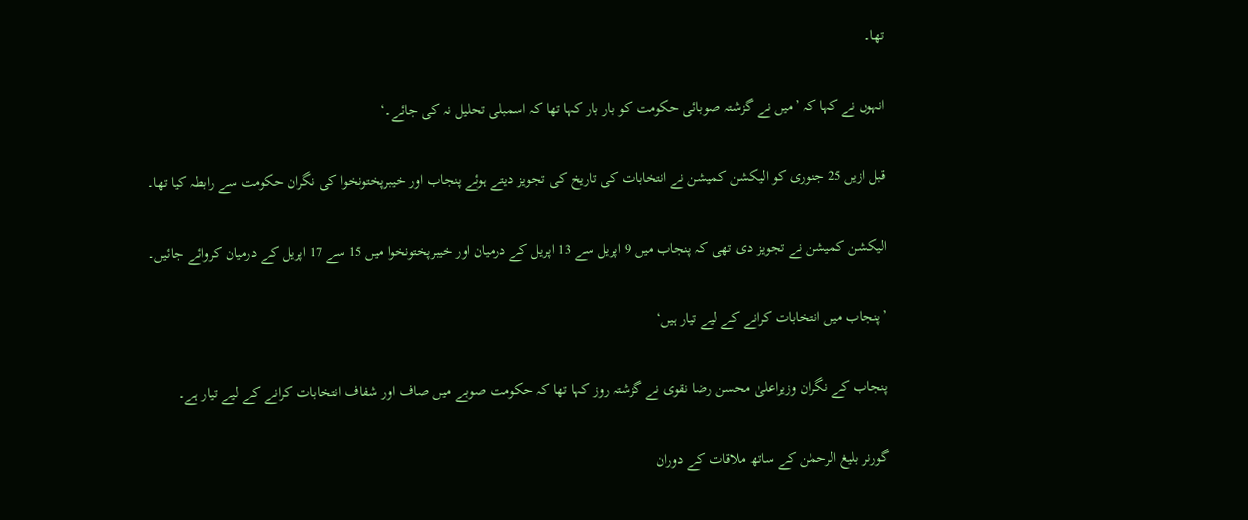تھا۔

انہوں نے کہا کہ ’میں نے گزشتہ صوبائی حکومت کو بار بار کہا تھا کہ اسمبلی تحلیل نہ کی جائے۔‘

قبل ازیں 25 جنوری کو الیکشن کمیشن نے انتخابات کی تاریخ کی تجویز دیتے ہوئے پنجاب اور خیبرپختونخوا کی نگران حکومت سے رابطہ کیا تھا۔

الیکشن کمیشن نے تجویز دی تھی کہ پنجاب میں 9 اپریل سے 13 اپریل کے درمیان اور خیبرپختونخوا میں 15 سے 17 اپریل کے درمیان کروائے جائیں۔

’پنجاب میں انتخابات کرانے کے لیے تیار ہیں‘

پنجاب کے نگران وزیراعلیٰ محسن رضا نقوی نے گزشتہ روز کہا تھا کہ حکومت صوبے میں صاف اور شفاف انتخابات کرانے کے لیے تیار ہے۔

گورنر بلیغ الرحمٰن کے ساتھ ملاقات کے دوران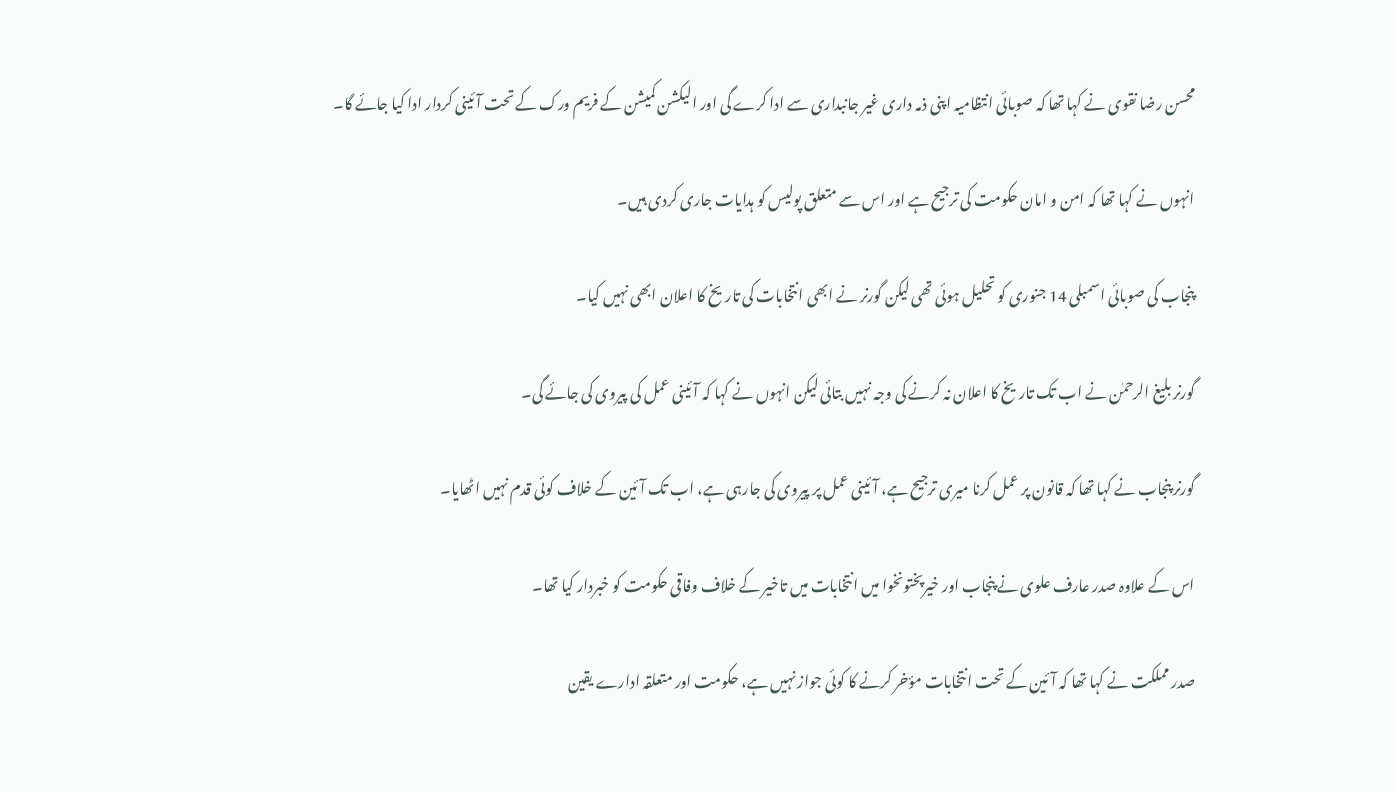محسن رضا نقوی نے کہا تھا کہ صوبائی انتظامیہ اپنی ذمہ داری غیر جانبداری سے ادا کرے گی اور الیکشن کمیشن کے فریم ورک کے تحت آئینی کردار ادا کیا جائے گا۔

انہوں نے کہا تھا کہ امن و امان حکومت کی ترجیح ہے اور اس سے متعلق پولیس کو ہدایات جاری کردی ہیں۔

پنجاب کی صوبائی اسمبلی 14 جنوری کو تحلیل ہوئی تھی لیکن گورنر نے ابھی انتخابات کی تاریخ کا اعلان ابھی نہیں کیا۔

گورنر بلیغ الرحمٰن نے اب تک تاریخ کا اعلان نہ کرنے کی وجہ نہیں بتائی لیکن انہوں نے کہا کہ آئینی عمل کی پیروی کی جائے گی۔

گورنر پنجاب نے کہا تھا کہ قانون پر عمل کرنا میری ترجیح ہے، آئینی عمل پر پیروی کی جارہی ہے، اب تک آئین کے خلاف کوئی قدم نہیں اٹھایا۔

اس کے علاوہ صدر عارف علوی نے پنجاب اور خیرپختونخوا میں انتخابات میں تاخیر کے خلاف وفاقی حکومت کو خبردار کیا تھا۔

صدر مملکت نے کہا تھا کہ آئین کے تحت انتخابات مؤخر کرنے کا کوئی جواز نہیں ہے، حکومت اور متعلقہ ادارے یقین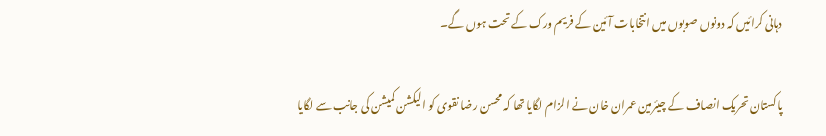دہانی کرائیں کہ دونوں صوبوں میں انتخابات آئین کے فریم ورک کے تحت ہوں گے۔

پاکستان تحریک انصاف کے چیئرمین عمران خان نے الزام لگایا تھا کہ محسن رضا نقوی کو الیکشن کمیشن کی جانب سے لگایا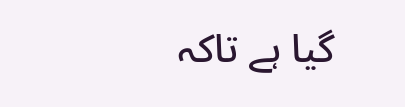گیا ہے تاکہ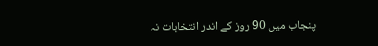پنجاب میں 90 روز کے اندر انتخابات نہ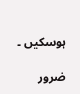ہوسکیں ۔

ضرور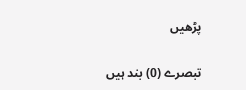پڑھیں

تبصرے (0) بند ہیں